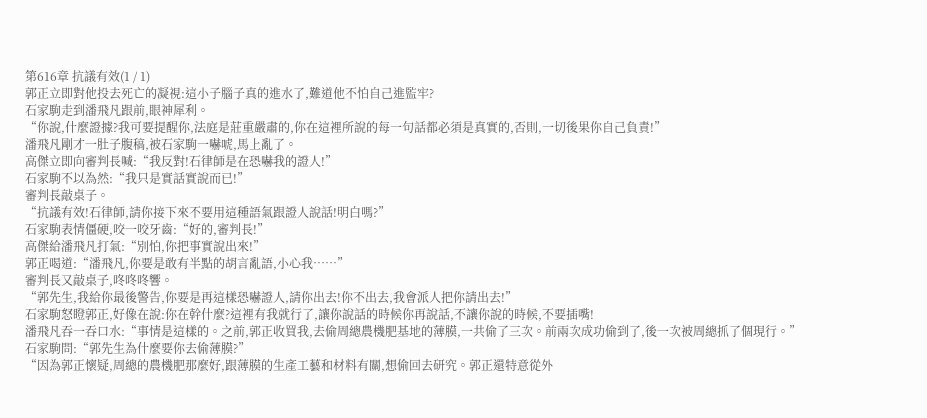第616章 抗議有效(1 / 1)
郭正立即對他投去死亡的凝視:這小子腦子真的進水了,難道他不怕自己進監牢?
石家駒走到潘飛凡跟前,眼神犀利。
“你說,什麼證據?我可要提醒你,法庭是莊重嚴肅的,你在這裡所說的每一句話都必須是真實的,否則,一切後果你自己負責!”
潘飛凡剛才一肚子腹稿,被石家駒一嚇唬,馬上亂了。
高傑立即向審判長喊:“我反對!石律師是在恐嚇我的證人!”
石家駒不以為然:“我只是實話實說而已!”
審判長敲桌子。
“抗議有效!石律師,請你接下來不要用這種語氣跟證人說話!明白嗎?”
石家駒表情僵硬,咬一咬牙齒:“好的,審判長!”
高傑給潘飛凡打氣:“別怕,你把事實說出來!”
郭正喝道:“潘飛凡,你要是敢有半點的胡言亂語,小心我……”
審判長又敲桌子,咚咚咚響。
“郭先生,我給你最後警告,你要是再這樣恐嚇證人,請你出去!你不出去,我會派人把你請出去!”
石家駒怒瞪郭正,好像在說:你在幹什麼?這裡有我就行了,讓你說話的時候你再說話,不讓你說的時候,不要插嘴!
潘飛凡吞一吞口水:“事情是這樣的。之前,郭正收買我,去偷周總農機肥基地的薄膜,一共偷了三次。前兩次成功偷到了,後一次被周總抓了個現行。”
石家駒問:“郭先生為什麼要你去偷薄膜?”
“因為郭正懷疑,周總的農機肥那麼好,跟薄膜的生產工藝和材料有關,想偷回去研究。郭正還特意從外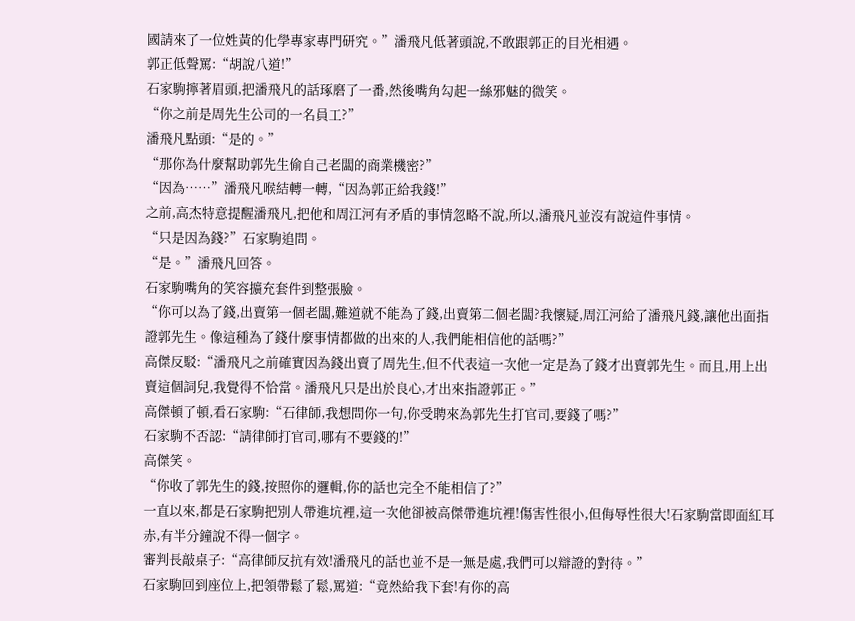國請來了一位姓黃的化學專家專門研究。”潘飛凡低著頭說,不敢跟郭正的目光相遇。
郭正低聲罵:“胡說八道!”
石家駒擰著眉頭,把潘飛凡的話琢磨了一番,然後嘴角勾起一絲邪魅的微笑。
“你之前是周先生公司的一名員工?”
潘飛凡點頭:“是的。”
“那你為什麼幫助郭先生偷自己老闆的商業機密?”
“因為……”潘飛凡喉結轉一轉,“因為郭正給我錢!”
之前,高杰特意提醒潘飛凡,把他和周江河有矛盾的事情忽略不說,所以,潘飛凡並沒有說這件事情。
“只是因為錢?”石家駒追問。
“是。”潘飛凡回答。
石家駒嘴角的笑容擴充套件到整張臉。
“你可以為了錢,出賣第一個老闆,難道就不能為了錢,出賣第二個老闆?我懷疑,周江河給了潘飛凡錢,讓他出面指證郭先生。像這種為了錢什麼事情都做的出來的人,我們能相信他的話嗎?”
高傑反駁:“潘飛凡之前確實因為錢出賣了周先生,但不代表這一次他一定是為了錢才出賣郭先生。而且,用上出賣這個詞兒,我覺得不恰當。潘飛凡只是出於良心,才出來指證郭正。”
高傑頓了頓,看石家駒:“石律師,我想問你一句,你受聘來為郭先生打官司,要錢了嗎?”
石家駒不否認:“請律師打官司,哪有不要錢的!”
高傑笑。
“你收了郭先生的錢,按照你的邏輯,你的話也完全不能相信了?”
一直以來,都是石家駒把別人帶進坑裡,這一次他卻被高傑帶進坑裡!傷害性很小,但侮辱性很大!石家駒當即面紅耳赤,有半分鐘說不得一個字。
審判長敲桌子:“高律師反抗有效!潘飛凡的話也並不是一無是處,我們可以辯證的對待。”
石家駒回到座位上,把領帶鬆了鬆,罵道:“竟然給我下套!有你的高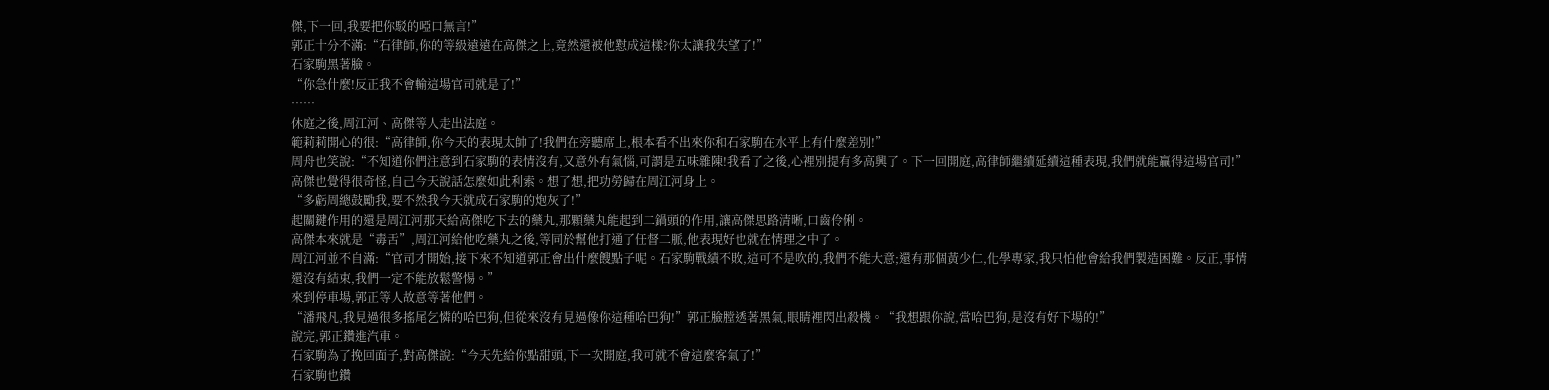傑,下一回,我要把你駁的啞口無言!”
郭正十分不滿:“石律師,你的等級遠遠在高傑之上,竟然還被他懟成這樣?你太讓我失望了!”
石家駒黑著臉。
“你急什麼!反正我不會輸這場官司就是了!”
……
休庭之後,周江河、高傑等人走出法庭。
範莉莉開心的很:“高律師,你今天的表現太帥了!我們在旁聽席上,根本看不出來你和石家駒在水平上有什麼差別!”
周舟也笑說:“不知道你們注意到石家駒的表情沒有,又意外有氣惱,可謂是五味雜陳!我看了之後,心裡別提有多高興了。下一回開庭,高律師繼續延續這種表現,我們就能贏得這場官司!”
高傑也覺得很奇怪,自己今天說話怎麼如此利索。想了想,把功勞歸在周江河身上。
“多虧周總鼓勵我,要不然我今天就成石家駒的炮灰了!”
起關鍵作用的還是周江河那天給高傑吃下去的藥丸,那顆藥丸能起到二鍋頭的作用,讓高傑思路清晰,口齒伶俐。
高傑本來就是“毒舌”,周江河給他吃藥丸之後,等同於幫他打通了任督二脈,他表現好也就在情理之中了。
周江河並不自滿:“官司才開始,接下來不知道郭正會出什麼餿點子呢。石家駒戰績不敗,這可不是吹的,我們不能大意;還有那個黃少仁,化學專家,我只怕他會給我們製造困難。反正,事情還沒有結束,我們一定不能放鬆警惕。”
來到停車場,郭正等人故意等著他們。
“潘飛凡,我見過很多搖尾乞憐的哈巴狗,但從來沒有見過像你這種哈巴狗!”郭正臉膛透著黑氣,眼睛裡閃出殺機。“我想跟你說,當哈巴狗,是沒有好下場的!”
說完,郭正鑽進汽車。
石家駒為了挽回面子,對高傑說:“今天先給你點甜頭,下一次開庭,我可就不會這麼客氣了!”
石家駒也鑽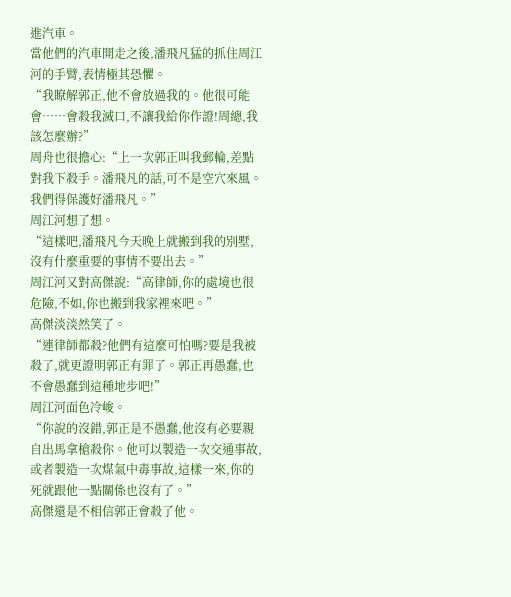進汽車。
當他們的汽車開走之後,潘飛凡猛的抓住周江河的手臂,表情極其恐懼。
“我瞭解郭正,他不會放過我的。他很可能會……會殺我滅口,不讓我給你作證!周總,我該怎麼辦?”
周舟也很擔心:“上一次郭正叫我郵輪,差點對我下殺手。潘飛凡的話,可不是空穴來風。我們得保護好潘飛凡。”
周江河想了想。
“這樣吧,潘飛凡今天晚上就搬到我的別墅,沒有什麼重要的事情不要出去。”
周江河又對高傑說:“高律師,你的處境也很危險,不如,你也搬到我家裡來吧。”
高傑淡淡然笑了。
“連律師都殺?他們有這麼可怕嗎?要是我被殺了,就更證明郭正有罪了。郭正再愚蠢,也不會愚蠢到這種地步吧!”
周江河面色冷峻。
“你說的沒錯,郭正是不愚蠢,他沒有必要親自出馬拿槍殺你。他可以製造一次交通事故,或者製造一次煤氣中毒事故,這樣一來,你的死就跟他一點關係也沒有了。”
高傑還是不相信郭正會殺了他。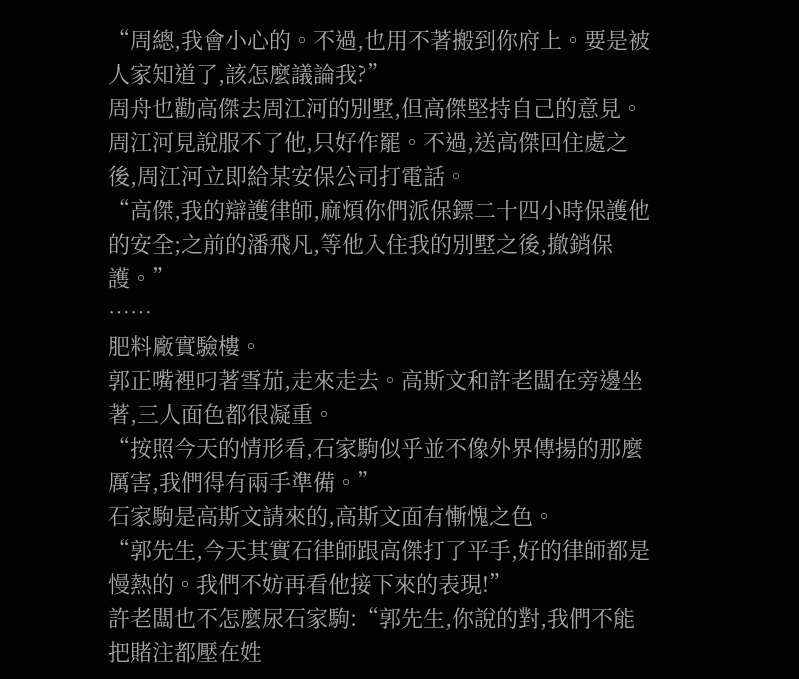“周總,我會小心的。不過,也用不著搬到你府上。要是被人家知道了,該怎麼議論我?”
周舟也勸高傑去周江河的別墅,但高傑堅持自己的意見。
周江河見說服不了他,只好作罷。不過,送高傑回住處之後,周江河立即給某安保公司打電話。
“高傑,我的辯護律師,麻煩你們派保鏢二十四小時保護他的安全;之前的潘飛凡,等他入住我的別墅之後,撤銷保護。”
……
肥料廠實驗樓。
郭正嘴裡叼著雪茄,走來走去。高斯文和許老闆在旁邊坐著,三人面色都很凝重。
“按照今天的情形看,石家駒似乎並不像外界傳揚的那麼厲害,我們得有兩手準備。”
石家駒是高斯文請來的,高斯文面有慚愧之色。
“郭先生,今天其實石律師跟高傑打了平手,好的律師都是慢熱的。我們不妨再看他接下來的表現!”
許老闆也不怎麼尿石家駒:“郭先生,你說的對,我們不能把賭注都壓在姓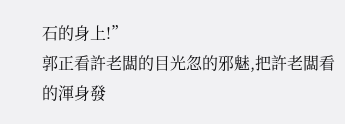石的身上!”
郭正看許老闆的目光忽的邪魅,把許老闆看的渾身發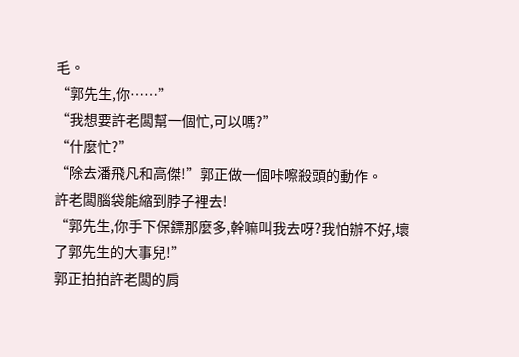毛。
“郭先生,你……”
“我想要許老闆幫一個忙,可以嗎?”
“什麼忙?”
“除去潘飛凡和高傑!”郭正做一個咔嚓殺頭的動作。
許老闆腦袋能縮到脖子裡去!
“郭先生,你手下保鏢那麼多,幹嘛叫我去呀?我怕辦不好,壞了郭先生的大事兒!”
郭正拍拍許老闆的肩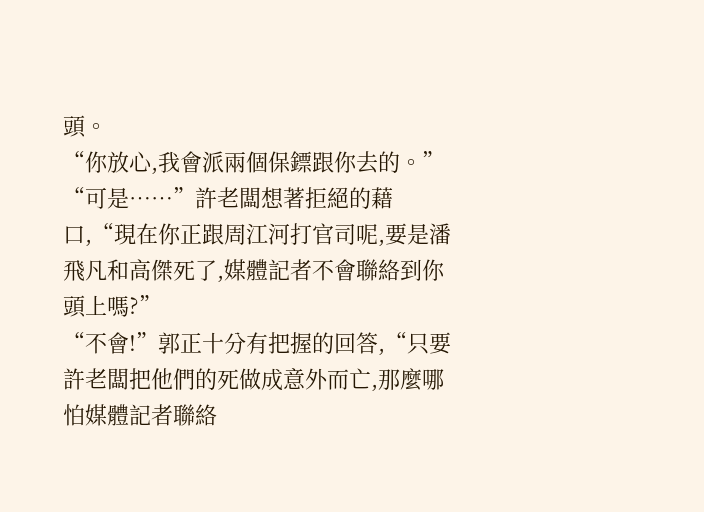頭。
“你放心,我會派兩個保鏢跟你去的。”
“可是……”許老闆想著拒絕的藉口,“現在你正跟周江河打官司呢,要是潘飛凡和高傑死了,媒體記者不會聯絡到你頭上嗎?”
“不會!”郭正十分有把握的回答,“只要許老闆把他們的死做成意外而亡,那麼哪怕媒體記者聯絡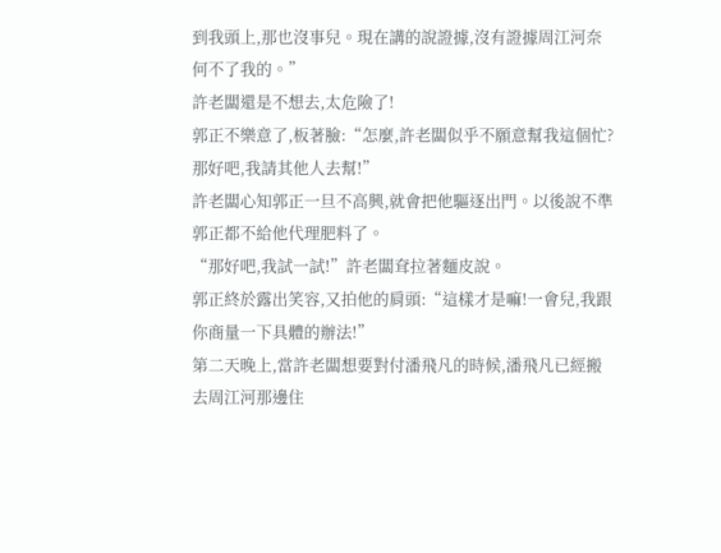到我頭上,那也沒事兒。現在講的說證據,沒有證據周江河奈何不了我的。”
許老闆還是不想去,太危險了!
郭正不樂意了,板著臉:“怎麼,許老闆似乎不願意幫我這個忙?那好吧,我請其他人去幫!”
許老闆心知郭正一旦不高興,就會把他驅逐出門。以後說不準郭正都不給他代理肥料了。
“那好吧,我試一試!”許老闆耷拉著麵皮說。
郭正終於露出笑容,又拍他的肩頭:“這樣才是嘛!一會兒,我跟你商量一下具體的辦法!”
第二天晚上,當許老闆想要對付潘飛凡的時候,潘飛凡已經搬去周江河那邊住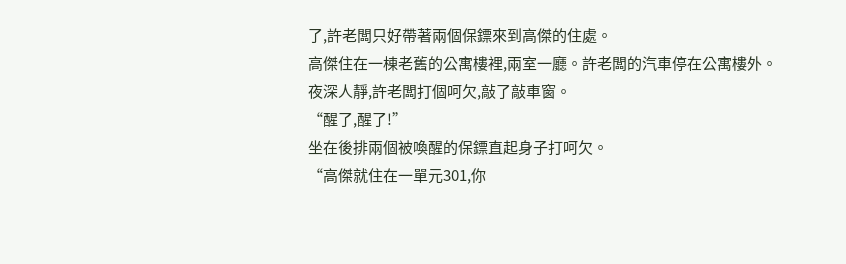了,許老闆只好帶著兩個保鏢來到高傑的住處。
高傑住在一棟老舊的公寓樓裡,兩室一廳。許老闆的汽車停在公寓樓外。夜深人靜,許老闆打個呵欠,敲了敲車窗。
“醒了,醒了!”
坐在後排兩個被喚醒的保鏢直起身子打呵欠。
“高傑就住在一單元301,你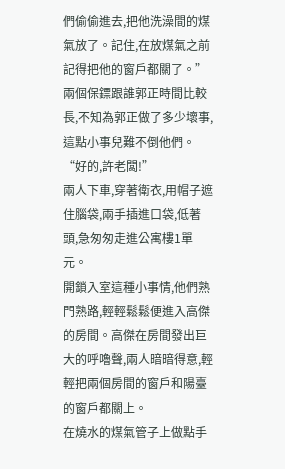們偷偷進去,把他洗澡間的煤氣放了。記住,在放煤氣之前記得把他的窗戶都關了。”
兩個保鏢跟誰郭正時間比較長,不知為郭正做了多少壞事,這點小事兒難不倒他們。
“好的,許老闆!”
兩人下車,穿著衛衣,用帽子遮住腦袋,兩手插進口袋,低著頭,急匆匆走進公寓樓1單元。
開鎖入室這種小事情,他們熟門熟路,輕輕鬆鬆便進入高傑的房間。高傑在房間發出巨大的呼嚕聲,兩人暗暗得意,輕輕把兩個房間的窗戶和陽臺的窗戶都關上。
在燒水的煤氣管子上做點手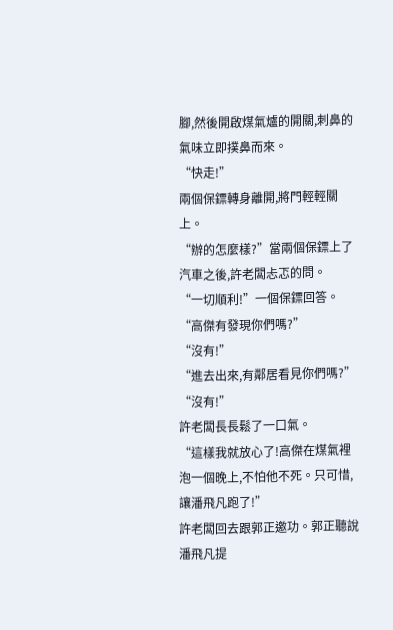腳,然後開啟煤氣爐的開關,刺鼻的氣味立即撲鼻而來。
“快走!”
兩個保鏢轉身離開,將門輕輕關上。
“辦的怎麼樣?”當兩個保鏢上了汽車之後,許老闆忐忑的問。
“一切順利!”一個保鏢回答。
“高傑有發現你們嗎?”
“沒有!”
“進去出來,有鄰居看見你們嗎?”
“沒有!”
許老闆長長鬆了一口氣。
“這樣我就放心了!高傑在煤氣裡泡一個晚上,不怕他不死。只可惜,讓潘飛凡跑了!”
許老闆回去跟郭正邀功。郭正聽說潘飛凡提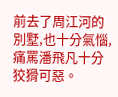前去了周江河的別墅,也十分氣惱,痛罵潘飛凡十分狡猾可惡。